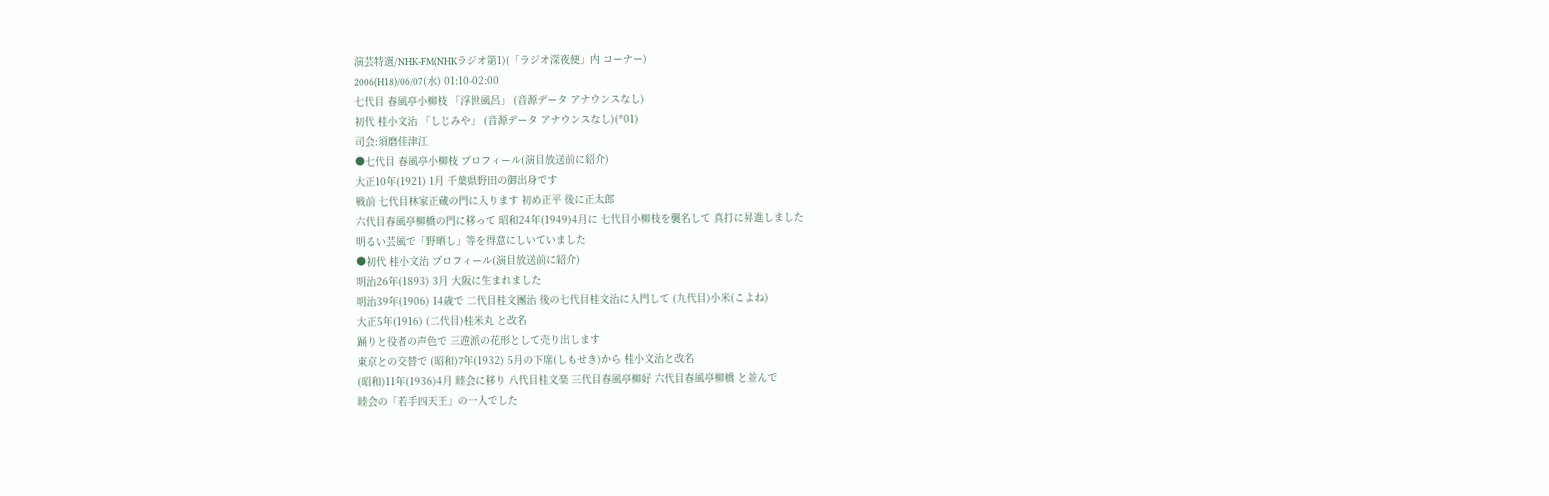演芸特選/NHK-FM(NHKラジオ第1)(「ラジオ深夜便」内 コーナー)
2006(H18)/06/07(水) 01:10-02:00
七代目 春風亭小柳枝 「浮世風呂」 (音源データ アナウンスなし)
初代 桂小文治 「しじみや」 (音源データ アナウンスなし)(*01)
司会:須磨佳津江
●七代目 春風亭小柳枝 プロフィール(演目放送前に紹介)
大正10年(1921) 1月 千葉県野田の御出身です
戦前 七代目林家正蔵の門に入ります 初め正平 後に正太郎
六代目春風亭柳橋の門に移って 昭和24年(1949)4月に 七代目小柳枝を襲名して 真打に昇進しました
明るい芸風で「野晒し」等を得意にしいていました
●初代 桂小文治 プロフィール(演目放送前に紹介)
明治26年(1893) 3月 大阪に生まれました
明治39年(1906) 14歳で 二代目桂文團治 後の七代目桂文治に入門して (九代目)小米(こよね)
大正5年(1916) (二代目)桂米丸 と改名
踊りと役者の声色で 三遊派の花形として売り出します
東京との交替で (昭和)7年(1932) 5月の下席(しもせき)から 桂小文治と改名
(昭和)11年(1936)4月 睦会に移り 八代目桂文楽 三代目春風亭柳好 六代目春風亭柳橋 と並んで
睦会の「若手四天王」の一人でした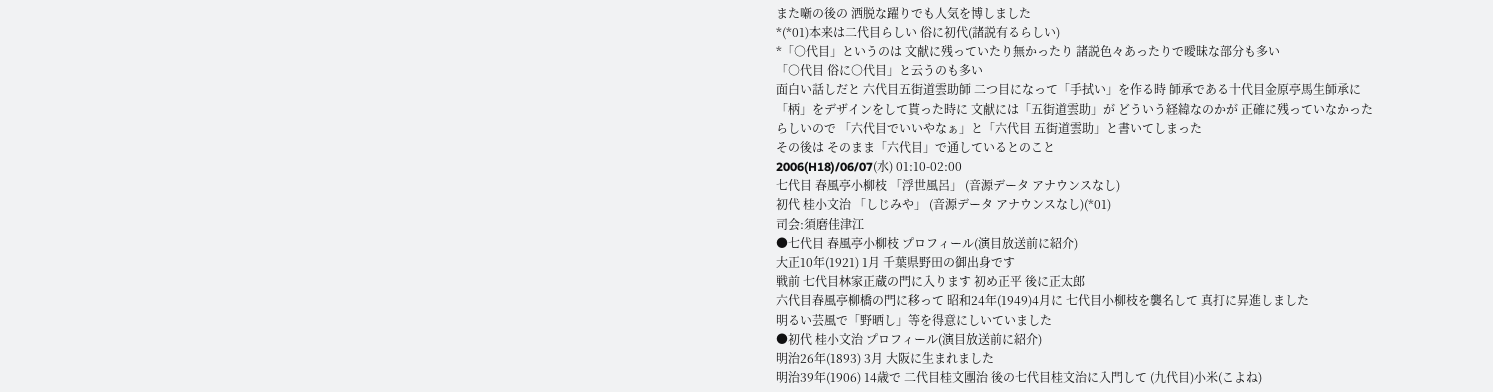また噺の後の 洒脱な躍りでも人気を博しました
*(*01)本来は二代目らしい 俗に初代(諸説有るらしい)
*「○代目」というのは 文献に残っていたり無かったり 諸説色々あったりで曖昧な部分も多い
「○代目 俗に○代目」と云うのも多い
面白い話しだと 六代目五街道雲助師 二つ目になって「手拭い」を作る時 師承である十代目金原亭馬生師承に
「柄」をデザインをして貰った時に 文献には「五街道雲助」が どういう経緯なのかが 正確に残っていなかった
らしいので 「六代目でいいやなぁ」と「六代目 五街道雲助」と書いてしまった
その後は そのまま「六代目」で通しているとのこと
2006(H18)/06/07(水) 01:10-02:00
七代目 春風亭小柳枝 「浮世風呂」 (音源データ アナウンスなし)
初代 桂小文治 「しじみや」 (音源データ アナウンスなし)(*01)
司会:須磨佳津江
●七代目 春風亭小柳枝 プロフィール(演目放送前に紹介)
大正10年(1921) 1月 千葉県野田の御出身です
戦前 七代目林家正蔵の門に入ります 初め正平 後に正太郎
六代目春風亭柳橋の門に移って 昭和24年(1949)4月に 七代目小柳枝を襲名して 真打に昇進しました
明るい芸風で「野晒し」等を得意にしいていました
●初代 桂小文治 プロフィール(演目放送前に紹介)
明治26年(1893) 3月 大阪に生まれました
明治39年(1906) 14歳で 二代目桂文團治 後の七代目桂文治に入門して (九代目)小米(こよね)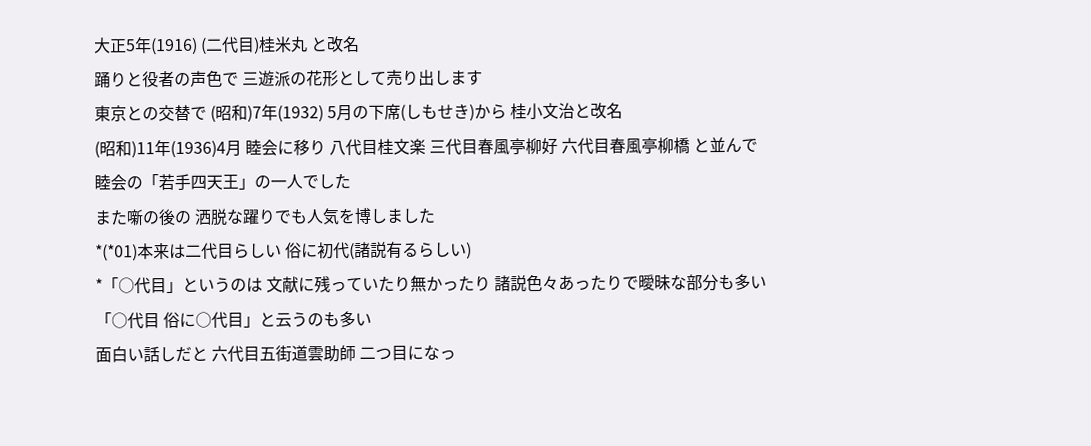大正5年(1916) (二代目)桂米丸 と改名
踊りと役者の声色で 三遊派の花形として売り出します
東京との交替で (昭和)7年(1932) 5月の下席(しもせき)から 桂小文治と改名
(昭和)11年(1936)4月 睦会に移り 八代目桂文楽 三代目春風亭柳好 六代目春風亭柳橋 と並んで
睦会の「若手四天王」の一人でした
また噺の後の 洒脱な躍りでも人気を博しました
*(*01)本来は二代目らしい 俗に初代(諸説有るらしい)
*「○代目」というのは 文献に残っていたり無かったり 諸説色々あったりで曖昧な部分も多い
「○代目 俗に○代目」と云うのも多い
面白い話しだと 六代目五街道雲助師 二つ目になっ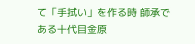て「手拭い」を作る時 師承である十代目金原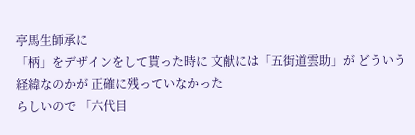亭馬生師承に
「柄」をデザインをして貰った時に 文献には「五街道雲助」が どういう経緯なのかが 正確に残っていなかった
らしいので 「六代目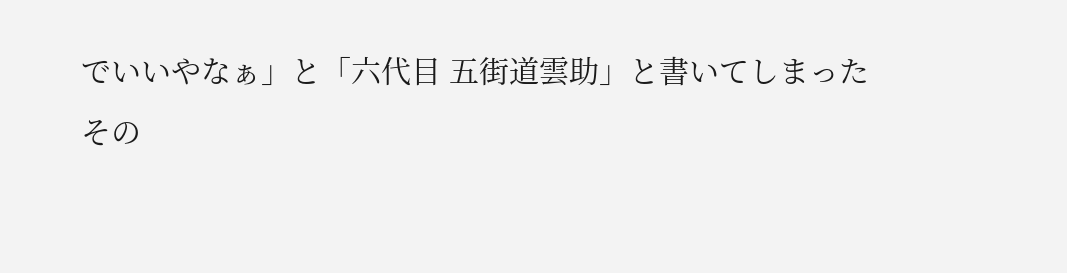でいいやなぁ」と「六代目 五街道雲助」と書いてしまった
その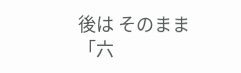後は そのまま「六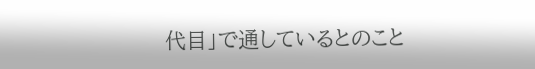代目」で通しているとのこと